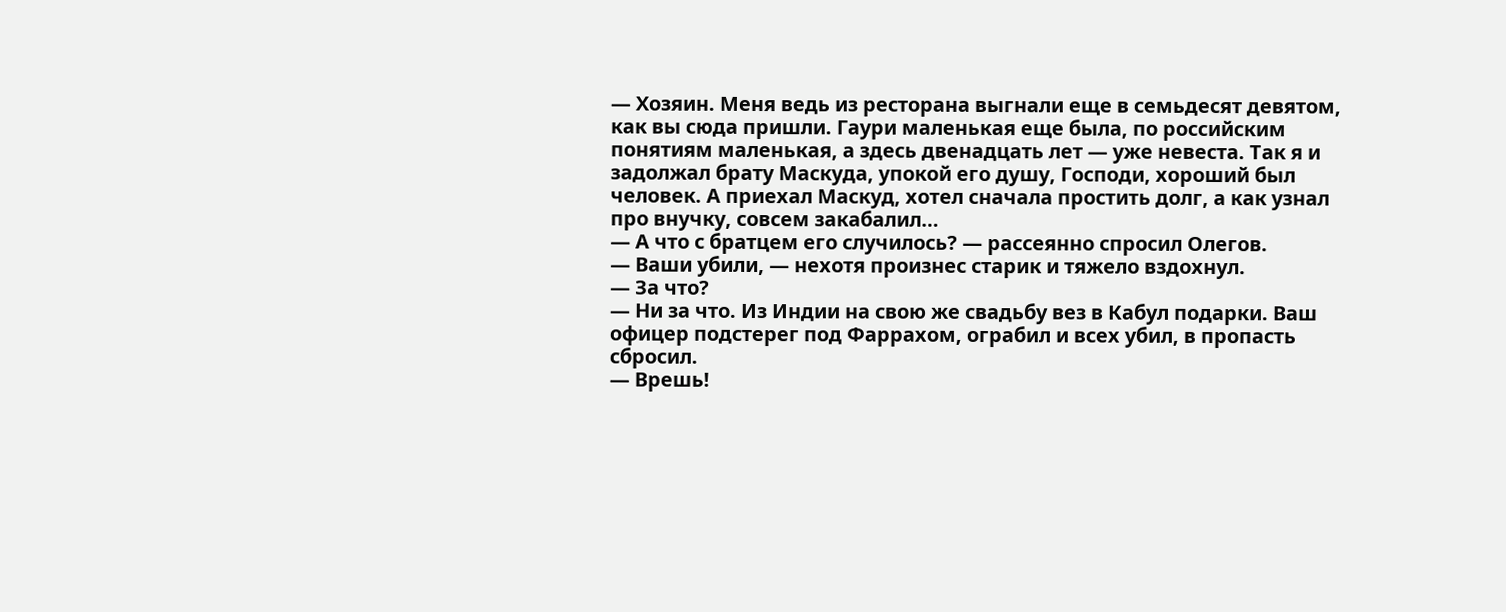— Хозяин. Меня ведь из ресторана выгнали еще в семьдесят девятом, как вы сюда пришли. Гаури маленькая еще была, по российским понятиям маленькая, а здесь двенадцать лет — уже невеста. Так я и задолжал брату Маскуда, упокой его душу, Господи, хороший был человек. А приехал Маскуд, хотел сначала простить долг, а как узнал про внучку, совсем закабалил…
— А что с братцем его случилось? — рассеянно спросил Олегов.
— Ваши убили, — нехотя произнес старик и тяжело вздохнул.
— За что?
— Ни за что. Из Индии на свою же свадьбу вез в Кабул подарки. Ваш офицер подстерег под Фаррахом, ограбил и всех убил, в пропасть сбросил.
— Врешь!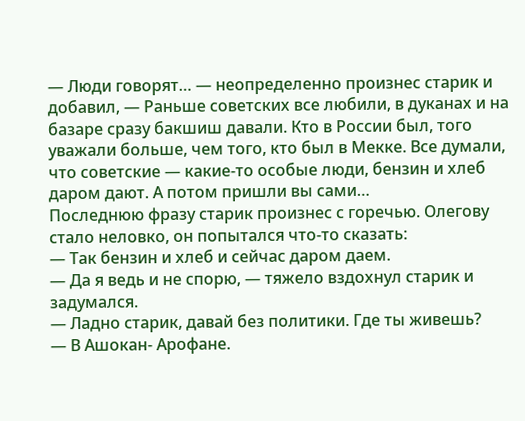— Люди говорят… — неопределенно произнес старик и добавил, — Раньше советских все любили, в дуканах и на базаре сразу бакшиш давали. Кто в России был, того уважали больше, чем того, кто был в Мекке. Все думали, что советские — какие-то особые люди, бензин и хлеб даром дают. А потом пришли вы сами…
Последнюю фразу старик произнес с горечью. Олегову стало неловко, он попытался что-то сказать:
— Так бензин и хлеб и сейчас даром даем.
— Да я ведь и не спорю, — тяжело вздохнул старик и задумался.
— Ладно старик, давай без политики. Где ты живешь?
— В Ашокан- Арофане.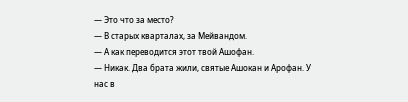— Это что за место?
— В старых кварталах, за Мейвандом.
— А как переводится этот твой Ашофан.
— Никак. Два брата жили, святые Ашокан и Арофан. У нас в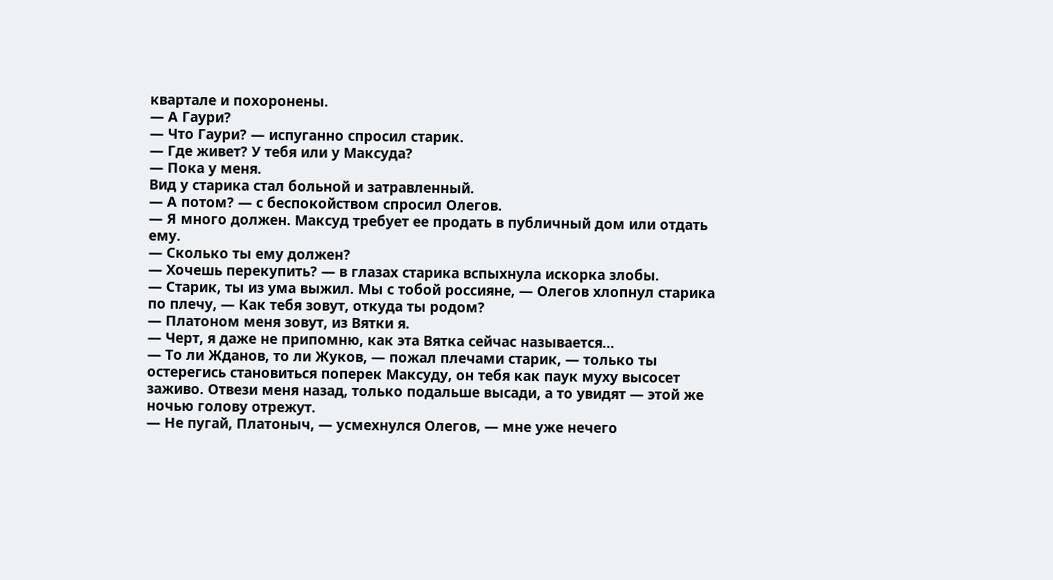квартале и похоронены.
— А Гаури?
— Что Гаури? — испуганно спросил старик.
— Где живет? У тебя или у Максуда?
— Пока у меня.
Вид у старика стал больной и затравленный.
— А потом? — с беспокойством спросил Олегов.
— Я много должен. Максуд требует ее продать в публичный дом или отдать ему.
— Сколько ты ему должен?
— Хочешь перекупить? — в глазах старика вспыхнула искорка злобы.
— Старик, ты из ума выжил. Мы с тобой россияне, — Олегов хлопнул старика по плечу, — Как тебя зовут, откуда ты родом?
— Платоном меня зовут, из Вятки я.
— Черт, я даже не припомню, как эта Вятка сейчас называется…
— То ли Жданов, то ли Жуков, — пожал плечами старик, — только ты остерегись становиться поперек Максуду, он тебя как паук муху высосет заживо. Отвези меня назад, только подальше высади, а то увидят — этой же ночью голову отрежут.
— Не пугай, Платоныч, — усмехнулся Олегов, — мне уже нечего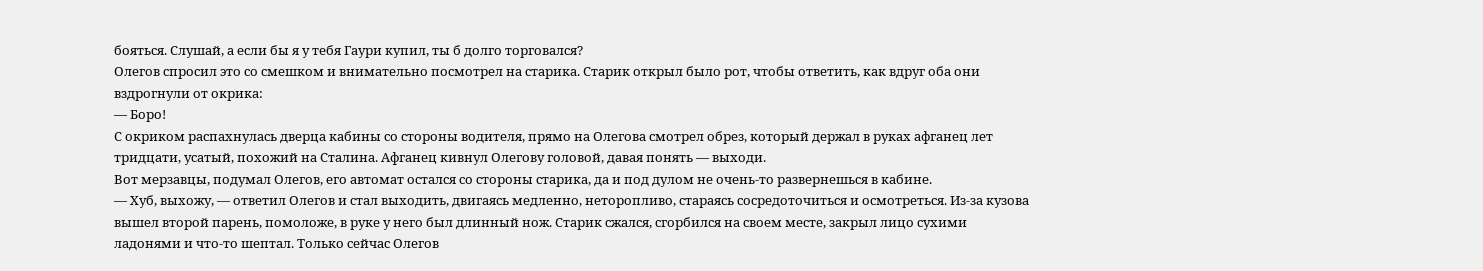бояться. Слушай, а если бы я у тебя Гаури купил, ты б долго торговался?
Олегов спросил это со смешком и внимательно посмотрел на старика. Старик открыл было рот, чтобы ответить, как вдруг оба они вздрогнули от окрика:
— Боро!
С окриком распахнулась дверца кабины со стороны водителя, прямо на Олегова смотрел обрез, который держал в руках афганец лет тридцати, усатый, похожий на Сталина. Афганец кивнул Олегову головой, давая понять — выходи.
Вот мерзавцы, подумал Олегов, его автомат остался со стороны старика, да и под дулом не очень-то развернешься в кабине.
— Хуб, выхожу, — ответил Олегов и стал выходить, двигаясь медленно, неторопливо, стараясь сосредоточиться и осмотреться. Из-за кузова вышел второй парень, помоложе, в руке у него был длинный нож. Старик сжался, сгорбился на своем месте, закрыл лицо сухими ладонями и что-то шептал. Только сейчас Олегов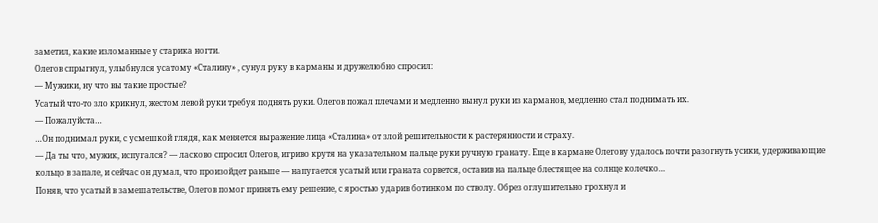заметил, какие изломанные у старика ногти.
Олегов спрыгнул, улыбнулся усатому «Сталину» , сунул руку в карманы и дружелюбно спросил:
— Мужики, ну что вы такие простые?
Усатый что-то зло крикнул, жестом левой руки требуя поднять руки. Олегов пожал плечами и медленно вынул руки из карманов, медленно стал поднимать их.
— Пожалуйста…
…Он поднимал руки, с усмешкой глядя, как меняется выражение лица «Сталина» от злой решительности к растерянности и страху.
— Да ты что, мужик, испугался? — ласково спросил Олегов, игриво крутя на указательном пальце руки ручную гранату. Еще в кармане Олегову удалось почти разогнуть усики, удерживающие кольцо в запале, и сейчас он думал, что произойдет раньше — напугается усатый или граната сорвется, оставив на пальце блестящее на солнце колечко…
Поняв, что усатый в замешательстве, Олегов помог принять ему решение, с яростью ударив ботинком по стволу. Обрез оглушительно грохнул и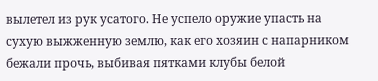вылетел из рук усатого. Не успело оружие упасть на сухую выжженную землю, как его хозяин с напарником бежали прочь, выбивая пятками клубы белой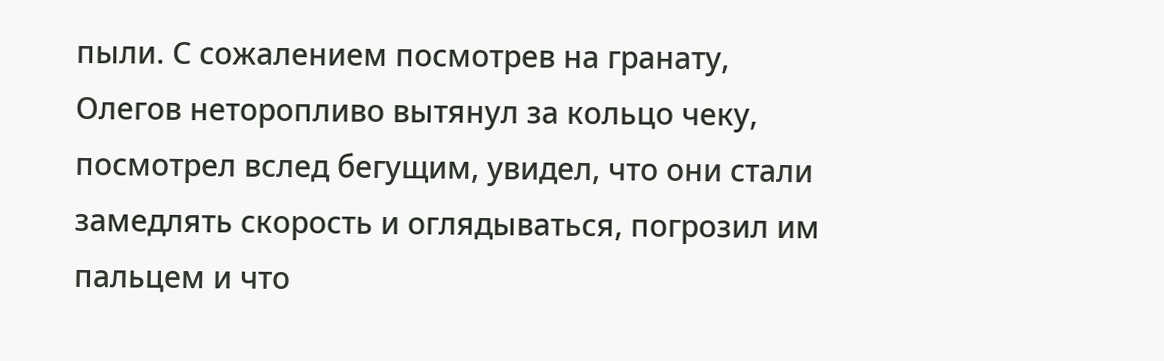пыли. С сожалением посмотрев на гранату, Олегов неторопливо вытянул за кольцо чеку, посмотрел вслед бегущим, увидел, что они стали замедлять скорость и оглядываться, погрозил им пальцем и что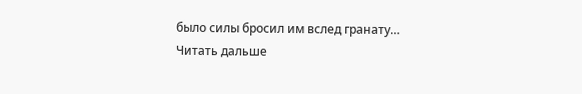было силы бросил им вслед гранату…
Читать дальше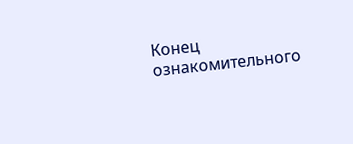Конец ознакомительного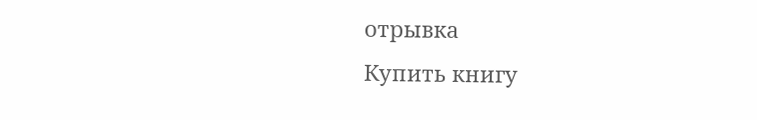отрывка
Купить книгу